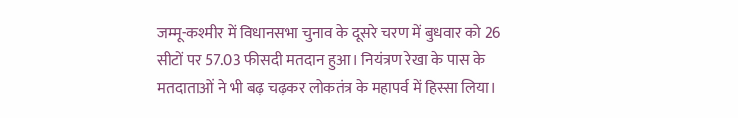जम्मू-कश्मीर में विधानसभा चुनाव के दूसरे चरण में बुधवार को 26 सीटों पर 57.03 फीसदी मतदान हुआ। नियंत्रण रेखा के पास के मतदाताओं ने भी बढ़ चढ़कर लोकतंत्र के महापर्व में हिस्सा लिया।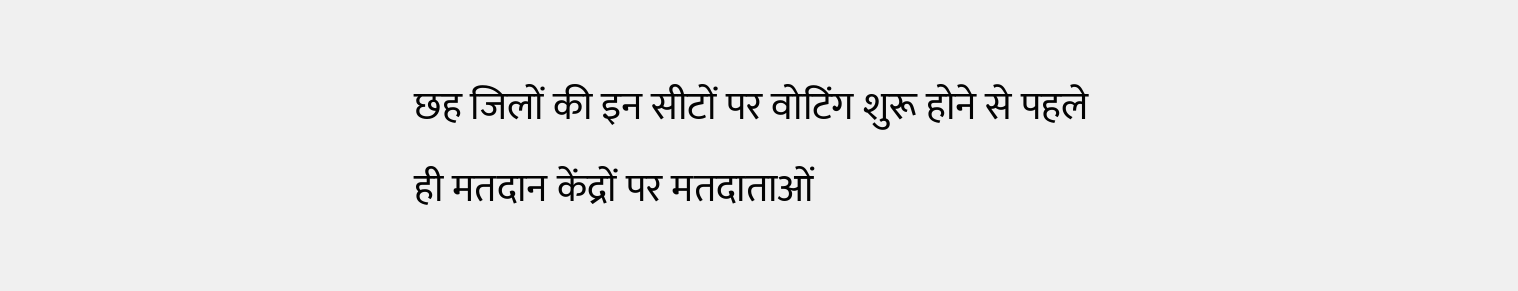छह जिलों की इन सीटों पर वोटिंग शुरू होने से पहले ही मतदान केंद्रों पर मतदाताओं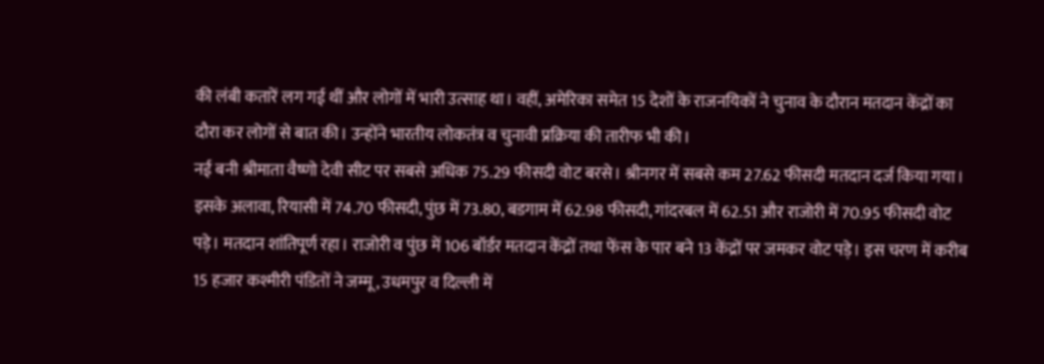की लंबी कतारें लग गई थीं और लोगों में भारी उत्साह था। वहीं, अमेरिका समेत 15 देशों के राजनयिकों ने चुनाव के दौरान मतदान केंद्रों का दौरा कर लोगों से बात की। उन्होंने भारतीय लोकतंत्र व चुनावी प्रक्रिया की तारीफ भी की।
नई बनी श्रीमाता वैष्णो देवी सीट पर सबसे अधिक 75.29 फीसदी वोट बरसे। श्रीनगर में सबसे कम 27.62 फीसदी मतदान दर्ज किया गया। इसके अलावा, रियासी में 74.70 फीसदी, पुंछ में 73.80, बडगाम में 62.98 फीसदी, गांदरबल में 62.51 और राजोरी में 70.95 फीसदी वोट पड़े। मतदान शांतिपूर्ण रहा। राजोरी व पुंछ में 106 बॉर्डर मतदान केंद्रों तथा फेंस के पार बने 13 केंद्रों पर जमकर वोट पड़े। इस चरण में करीब 15 हजार कश्मीरी पंडितों ने जम्मू, उधमपुर व दिल्ली में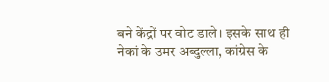बने केंद्रों पर वोट डाले। इसके साथ ही नेकां के उमर अब्दुल्ला, कांग्रेस के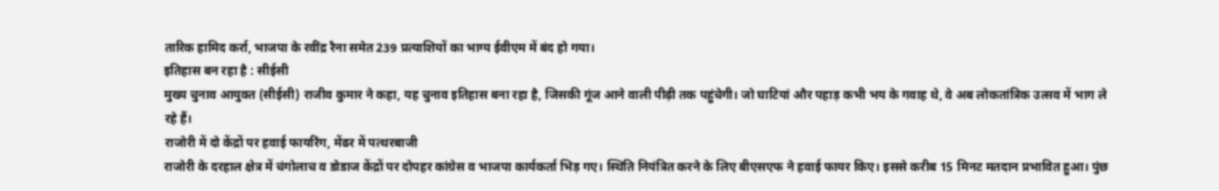तारिक हामिद कर्रा, भाजपा के रवींद्र रैना समेत 239 प्रत्याशियों का भाग्य ईवीएम में बंद हो गया।
इतिहास बन रहा है : सीईसी
मुख्य चुनाव आयुक्त (सीईसी) राजीव कुमार ने कहा, यह चुनाव इतिहास बना रहा है, जिसकी गूंज आने वाली पीढ़ी तक पहुंचेगी। जो घाटियां और पहाड़ कभी भय के गवाह थे, वे अब लोकतांत्रिक उत्सव में भाग ले रहे हैं।
राजोरी में दो केंद्रों पर हवाई फायरिंग, मेंढर में पत्थरबाजी
राजोरी के दरहाल क्षेत्र में चंगोलाच व डोडाज केंद्रों पर दोपहर कांग्रेस व भाजपा कार्यकर्ता भिड़ गए। स्थिति नियंत्रित करने के लिए बीएसएफ ने हवाई फायर किए। इससे करीब 15 मिनट मतदान प्रभावित हुआ। पुंछ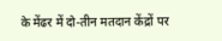के मेंढर में दो-तीन मतदान केंद्रों पर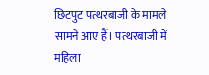छिटपुट पत्थरबाजी के मामले सामने आए हैं। पत्थरबाजी में महिला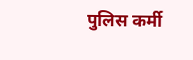पुलिस कर्मी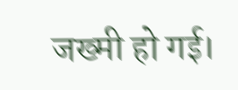जख्मी हो गई।